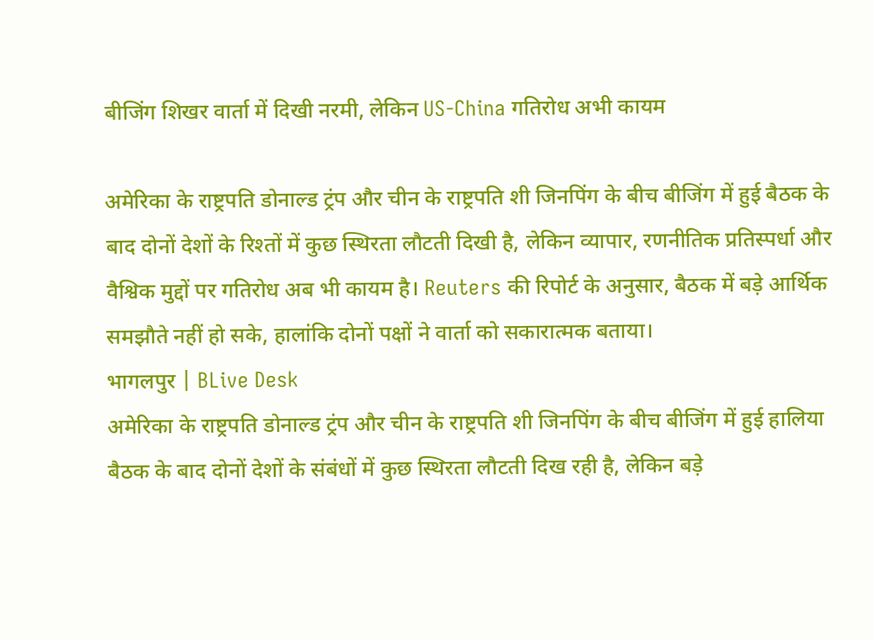बीजिंग शिखर वार्ता में दिखी नरमी, लेकिन US-China गतिरोध अभी कायम

अमेरिका के राष्ट्रपति डोनाल्ड ट्रंप और चीन के राष्ट्रपति शी जिनपिंग के बीच बीजिंग में हुई बैठक के बाद दोनों देशों के रिश्तों में कुछ स्थिरता लौटती दिखी है, लेकिन व्यापार, रणनीतिक प्रतिस्पर्धा और वैश्विक मुद्दों पर गतिरोध अब भी कायम है। Reuters की रिपोर्ट के अनुसार, बैठक में बड़े आर्थिक समझौते नहीं हो सके, हालांकि दोनों पक्षों ने वार्ता को सकारात्मक बताया।
भागलपुर | BLive Desk
अमेरिका के राष्ट्रपति डोनाल्ड ट्रंप और चीन के राष्ट्रपति शी जिनपिंग के बीच बीजिंग में हुई हालिया बैठक के बाद दोनों देशों के संबंधों में कुछ स्थिरता लौटती दिख रही है, लेकिन बड़े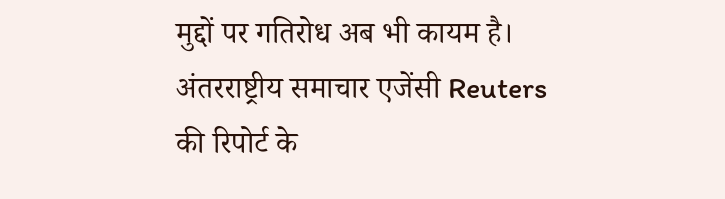मुद्दों पर गतिरोध अब भी कायम है। अंतरराष्ट्रीय समाचार एजेंसी Reuters की रिपोर्ट के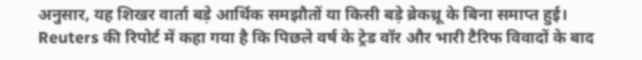अनुसार, यह शिखर वार्ता बड़े आर्थिक समझौतों या किसी बड़े ब्रेकथ्रू के बिना समाप्त हुई।
Reuters की रिपोर्ट में कहा गया है कि पिछले वर्ष के ट्रेड वॉर और भारी टैरिफ विवादों के बाद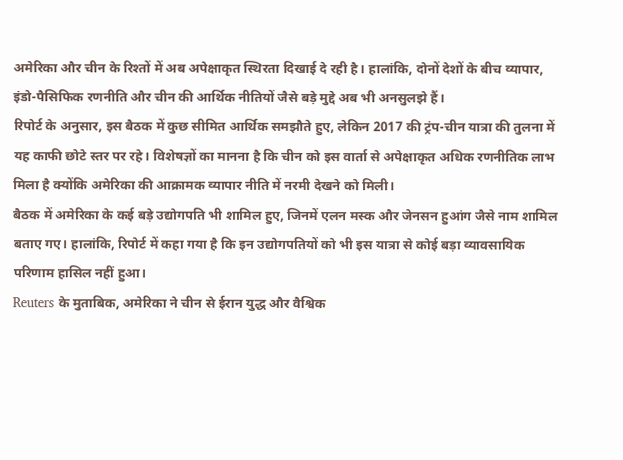अमेरिका और चीन के रिश्तों में अब अपेक्षाकृत स्थिरता दिखाई दे रही है। हालांकि, दोनों देशों के बीच व्यापार, इंडो-पैसिफिक रणनीति और चीन की आर्थिक नीतियों जैसे बड़े मुद्दे अब भी अनसुलझे हैं।
रिपोर्ट के अनुसार, इस बैठक में कुछ सीमित आर्थिक समझौते हुए, लेकिन 2017 की ट्रंप-चीन यात्रा की तुलना में यह काफी छोटे स्तर पर रहे। विशेषज्ञों का मानना है कि चीन को इस वार्ता से अपेक्षाकृत अधिक रणनीतिक लाभ मिला है क्योंकि अमेरिका की आक्रामक व्यापार नीति में नरमी देखने को मिली।
बैठक में अमेरिका के कई बड़े उद्योगपति भी शामिल हुए, जिनमें एलन मस्क और जेनसन हुआंग जैसे नाम शामिल बताए गए। हालांकि, रिपोर्ट में कहा गया है कि इन उद्योगपतियों को भी इस यात्रा से कोई बड़ा व्यावसायिक परिणाम हासिल नहीं हुआ।
Reuters के मुताबिक, अमेरिका ने चीन से ईरान युद्ध और वैश्विक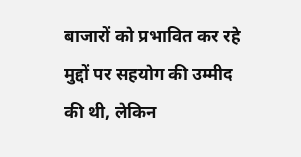बाजारों को प्रभावित कर रहे मुद्दों पर सहयोग की उम्मीद की थी, लेकिन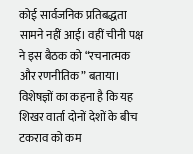कोई सार्वजनिक प्रतिबद्धता सामने नहीं आई। वहीं चीनी पक्ष ने इस बैठक को “रचनात्मक और रणनीतिक” बताया।
विशेषज्ञों का कहना है कि यह शिखर वार्ता दोनों देशों के बीच टकराव को कम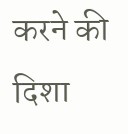करने की दिशा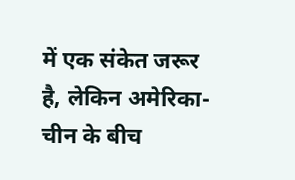में एक संकेत जरूर है, लेकिन अमेरिका-चीन के बीच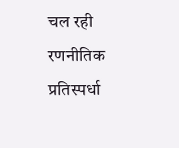चल रही रणनीतिक प्रतिस्पर्धा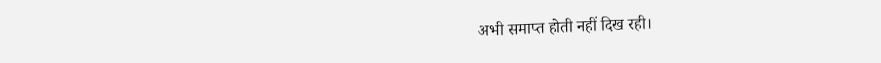अभी समाप्त होती नहीं दिख रही।